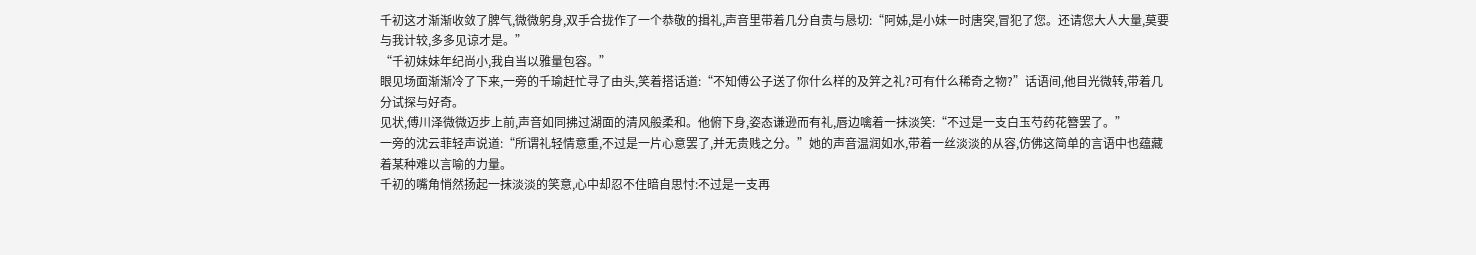千初这才渐渐收敛了脾气,微微躬身,双手合拢作了一个恭敬的揖礼,声音里带着几分自责与恳切:“阿姊,是小妹一时唐突,冒犯了您。还请您大人大量,莫要与我计较,多多见谅才是。”
“千初妹妹年纪尚小,我自当以雅量包容。”
眼见场面渐渐冷了下来,一旁的千瑜赶忙寻了由头,笑着搭话道:“不知傅公子送了你什么样的及笄之礼?可有什么稀奇之物?”话语间,他目光微转,带着几分试探与好奇。
见状,傅川泽微微迈步上前,声音如同拂过湖面的清风般柔和。他俯下身,姿态谦逊而有礼,唇边噙着一抹淡笑:“不过是一支白玉芍药花簪罢了。”
一旁的沈云菲轻声说道:“所谓礼轻情意重,不过是一片心意罢了,并无贵贱之分。”她的声音温润如水,带着一丝淡淡的从容,仿佛这简单的言语中也蕴藏着某种难以言喻的力量。
千初的嘴角悄然扬起一抹淡淡的笑意,心中却忍不住暗自思忖:不过是一支再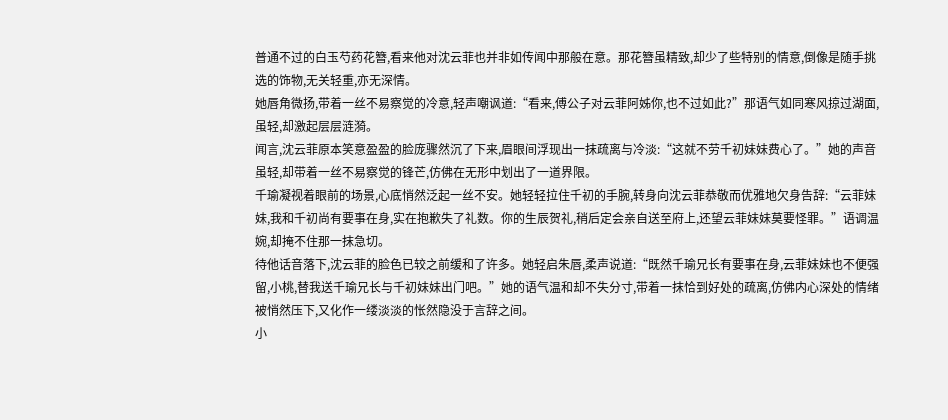普通不过的白玉芍药花簪,看来他对沈云菲也并非如传闻中那般在意。那花簪虽精致,却少了些特别的情意,倒像是随手挑选的饰物,无关轻重,亦无深情。
她唇角微扬,带着一丝不易察觉的冷意,轻声嘲讽道:“看来,傅公子对云菲阿姊你,也不过如此?”那语气如同寒风掠过湖面,虽轻,却激起层层涟漪。
闻言,沈云菲原本笑意盈盈的脸庞骤然沉了下来,眉眼间浮现出一抹疏离与冷淡:“这就不劳千初妹妹费心了。”她的声音虽轻,却带着一丝不易察觉的锋芒,仿佛在无形中划出了一道界限。
千瑜凝视着眼前的场景,心底悄然泛起一丝不安。她轻轻拉住千初的手腕,转身向沈云菲恭敬而优雅地欠身告辞:“云菲妹妹,我和千初尚有要事在身,实在抱歉失了礼数。你的生辰贺礼,稍后定会亲自送至府上,还望云菲妹妹莫要怪罪。”语调温婉,却掩不住那一抹急切。
待他话音落下,沈云菲的脸色已较之前缓和了许多。她轻启朱唇,柔声说道:“既然千瑜兄长有要事在身,云菲妹妹也不便强留,小桃,替我送千瑜兄长与千初妹妹出门吧。”她的语气温和却不失分寸,带着一抹恰到好处的疏离,仿佛内心深处的情绪被悄然压下,又化作一缕淡淡的怅然隐没于言辞之间。
小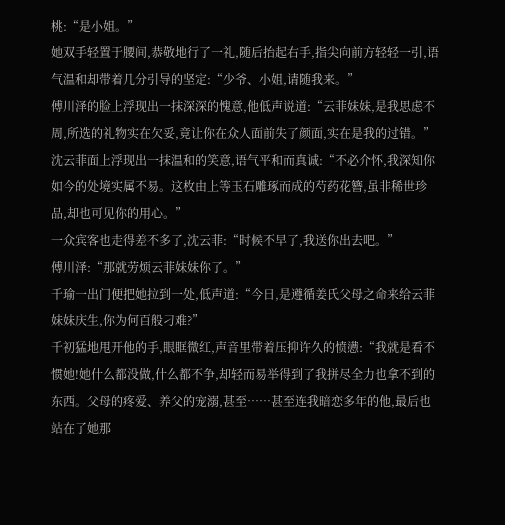桃:“是小姐。”
她双手轻置于腰间,恭敬地行了一礼,随后抬起右手,指尖向前方轻轻一引,语气温和却带着几分引导的坚定:“少爷、小姐,请随我来。”
傅川泽的脸上浮现出一抹深深的愧意,他低声说道:“云菲妹妹,是我思虑不周,所选的礼物实在欠妥,竟让你在众人面前失了颜面,实在是我的过错。”
沈云菲面上浮现出一抹温和的笑意,语气平和而真诚:“不必介怀,我深知你如今的处境实属不易。这枚由上等玉石雕琢而成的芍药花簪,虽非稀世珍品,却也可见你的用心。”
一众宾客也走得差不多了,沈云菲:“时候不早了,我送你出去吧。”
傅川泽:“那就劳烦云菲妹妹你了。”
千瑜一出门便把她拉到一处,低声道:“今日,是遵循姜氏父母之命来给云菲妹妹庆生,你为何百般刁难?”
千初猛地甩开他的手,眼眶微红,声音里带着压抑许久的愤懑:“我就是看不惯她!她什么都没做,什么都不争,却轻而易举得到了我拼尽全力也拿不到的东西。父母的疼爱、养父的宠溺,甚至……甚至连我暗恋多年的他,最后也站在了她那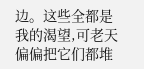边。这些全都是我的渴望,可老天偏偏把它们都堆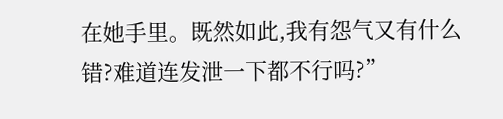在她手里。既然如此,我有怨气又有什么错?难道连发泄一下都不行吗?”